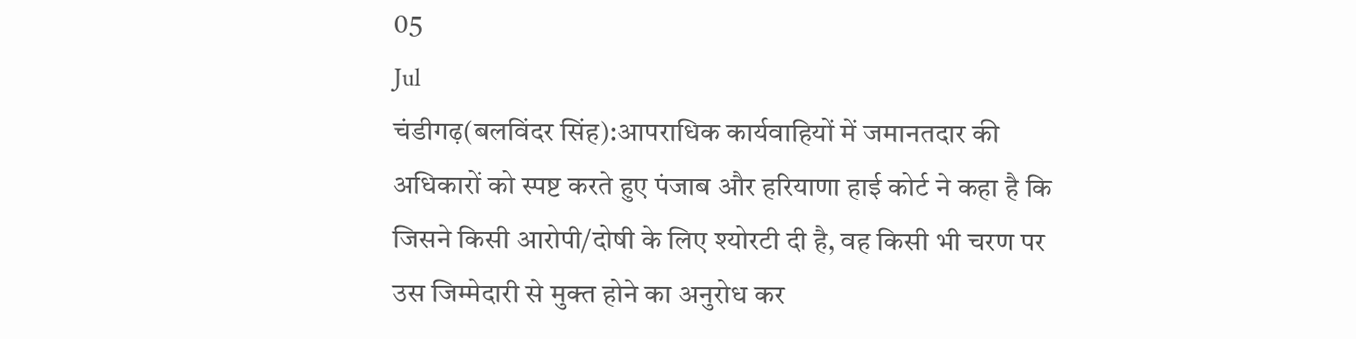05
Jul
चंडीगढ़(बलविंदर सिंह):आपराधिक कार्यवाहियों में जमानतदार की अधिकारों को स्पष्ट करते हुए पंजाब और हरियाणा हाई कोर्ट ने कहा है कि जिसने किसी आरोपी/दोषी के लिए श्योरटी दी है, वह किसी भी चरण पर उस जिम्मेदारी से मुक्त होने का अनुरोध कर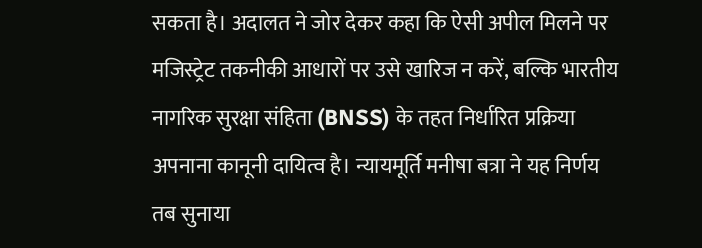सकता है। अदालत ने जोर देकर कहा कि ऐसी अपील मिलने पर मजिस्ट्रेट तकनीकी आधारों पर उसे खारिज न करें, बल्कि भारतीय नागरिक सुरक्षा संहिता (BNSS) के तहत निर्धारित प्रक्रिया अपनाना कानूनी दायित्व है। न्यायमूर्ति मनीषा बत्रा ने यह निर्णय तब सुनाया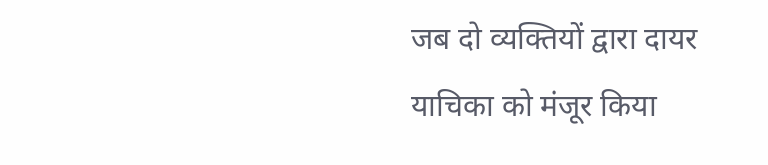जब दो व्यक्तियों द्वारा दायर याचिका को मंजूर किया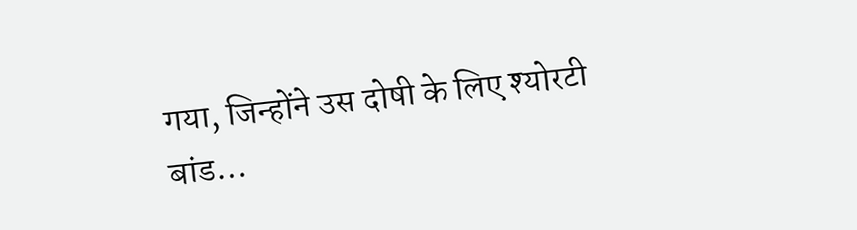गया, जिन्होंने उस दोषी के लिए श्योरटी बांड…